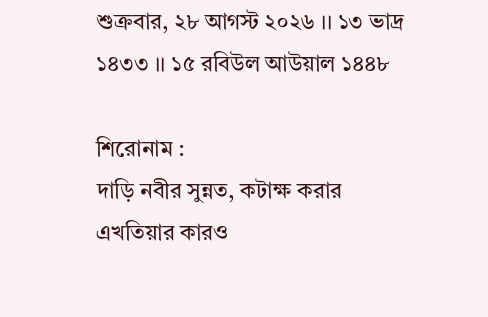শুক্রবার, ২৮ আগস্ট ২০২৬ ।। ১৩ ভাদ্র ১৪৩৩ ।। ১৫ রবিউল আউয়াল ১৪৪৮

শিরোনাম :
দাড়ি নবীর সুন্নত, কটাক্ষ করার এখতিয়ার কারও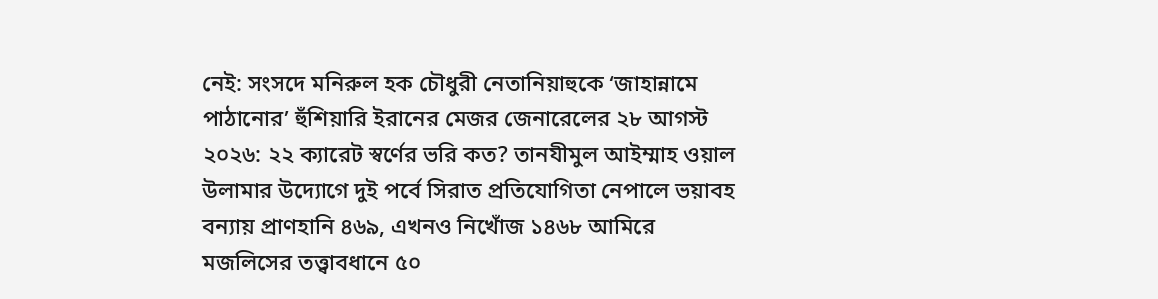নেই: সংসদে মনিরুল হক চৌধুরী নেতানিয়াহুকে ‘জাহান্নামে পাঠানোর’ হুঁশিয়ারি ইরানের মেজর জেনারেলের ২৮ আগস্ট ২০২৬: ২২ ক্যারেট স্বর্ণের ভরি কত? তানযীমুল আইম্মাহ ওয়াল উলামার উদ্যোগে দুই পর্বে সিরাত প্রতিযোগিতা নেপালে ভয়াবহ বন্যায় প্রাণহানি ৪৬৯, এখনও নিখোঁজ ১৪৬৮ আমিরে মজলিসের তত্ত্বাবধানে ৫০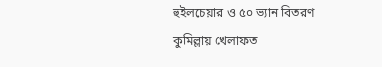হুইলচেয়ার ও ৫০ ভ্যান বিতরণ কুমিল্লায় খেলাফত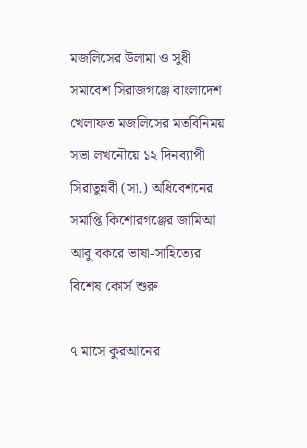মজলিসের উলামা ও সুধী সমাবেশ সিরাজগঞ্জে বাংলাদেশ খেলাফত মজলিসের মতবিনিময় সভা লখনৌয়ে ১২ দিনব্যাপী সিরাতুন্নবী (সা.) অধিবেশনের সমাপ্তি কিশোরগঞ্জের জামিআ আবু বকরে ভাষা-সাহিত্যের বিশেষ কোর্স শুরু

৭ মাসে কুরআনের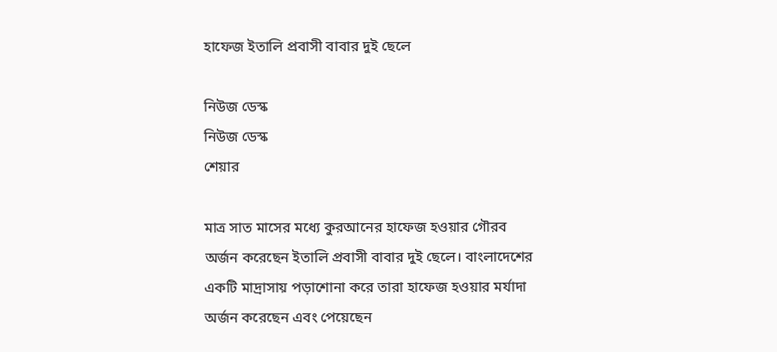হাফেজ ইতালি প্রবাসী বাবার দুই ছেলে

নিউজ ডেস্ক
নিউজ ডেস্ক
শেয়ার

মাত্র সাত মাসের মধ্যে কুরআনের হাফেজ হওয়ার গৌরব অর্জন করেছেন ইতালি প্রবাসী বাবার দুই ছেলে। বাংলাদেশের একটি মাদ্রাসায় পড়াশোনা করে তারা হাফেজ হওয়ার মর্যাদা অর্জন করেছেন এবং পেয়েছেন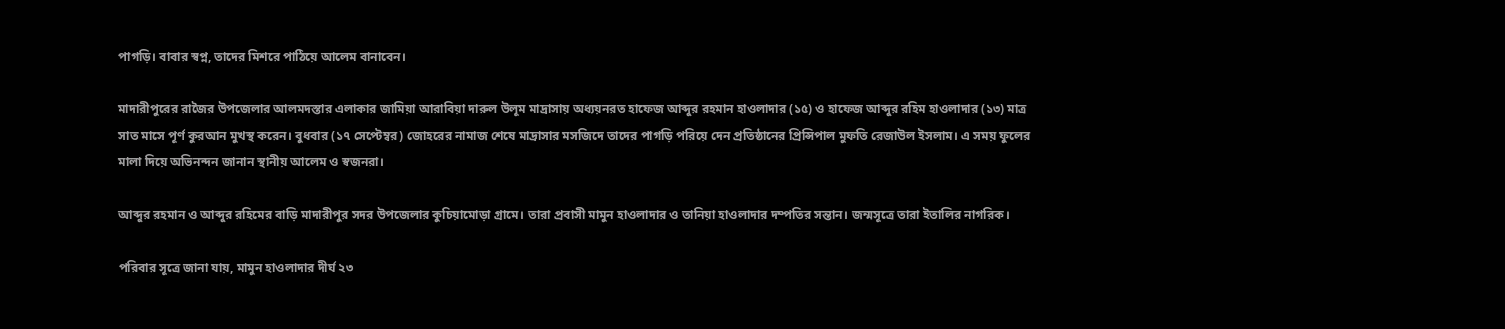পাগড়ি। বাবার স্বপ্ন, তাদের মিশরে পাঠিয়ে আলেম বানাবেন।

মাদারীপুরের রাজৈর উপজেলার আলমদস্তার এলাকার জামিয়া আরাবিয়া দারুল উলূম মাদ্রাসায় অধ্যয়নরত হাফেজ আব্দুর রহমান হাওলাদার (১৫) ও হাফেজ আব্দুর রহিম হাওলাদার (১৩) মাত্র সাত মাসে পূর্ণ কুরআন মুখস্থ করেন। বুধবার (১৭ সেপ্টেম্বর) জোহরের নামাজ শেষে মাদ্রাসার মসজিদে তাদের পাগড়ি পরিয়ে দেন প্রতিষ্ঠানের প্রিন্সিপাল মুফতি রেজাউল ইসলাম। এ সময় ফুলের মালা দিয়ে অভিনন্দন জানান স্থানীয় আলেম ও স্বজনরা।

আব্দুর রহমান ও আব্দুর রহিমের বাড়ি মাদারীপুর সদর উপজেলার কুচিয়ামোড়া গ্রামে। তারা প্রবাসী মামুন হাওলাদার ও তানিয়া হাওলাদার দম্পতির সন্তান। জন্মসূত্রে তারা ইতালির নাগরিক।

পরিবার সূত্রে জানা যায়, মামুন হাওলাদার দীর্ঘ ২৩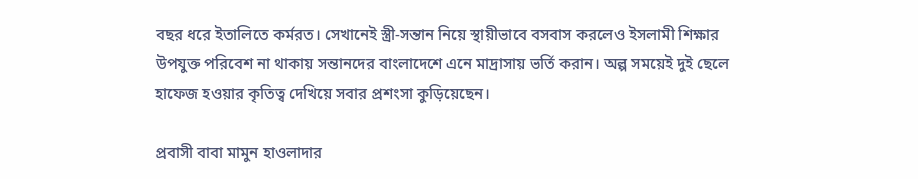বছর ধরে ইতালিতে কর্মরত। সেখানেই স্ত্রী-সন্তান নিয়ে স্থায়ীভাবে বসবাস করলেও ইসলামী শিক্ষার উপযুক্ত পরিবেশ না থাকায় সন্তানদের বাংলাদেশে এনে মাদ্রাসায় ভর্তি করান। অল্প সময়েই দুই ছেলে হাফেজ হওয়ার কৃতিত্ব দেখিয়ে সবার প্রশংসা কুড়িয়েছেন।

প্রবাসী বাবা মামুন হাওলাদার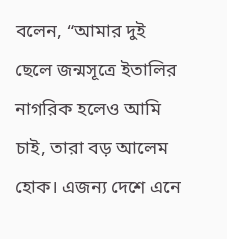বলেন, “আমার দুই ছেলে জন্মসূত্রে ইতালির নাগরিক হলেও আমি চাই, তারা বড় আলেম হোক। এজন্য দেশে এনে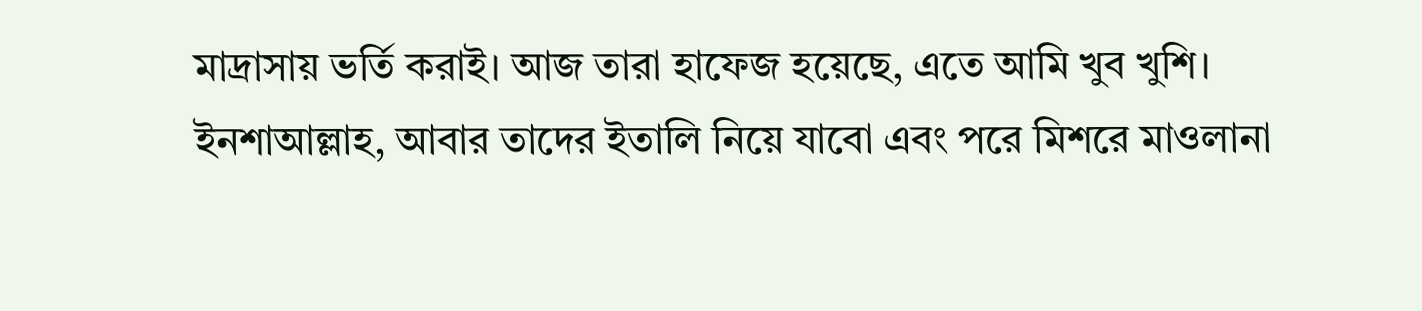মাদ্রাসায় ভর্তি করাই। আজ তারা হাফেজ হয়েছে, এতে আমি খুব খুশি। ইনশাআল্লাহ, আবার তাদের ইতালি নিয়ে যাবো এবং পরে মিশরে মাওলানা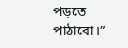পড়তে পাঠাবো।”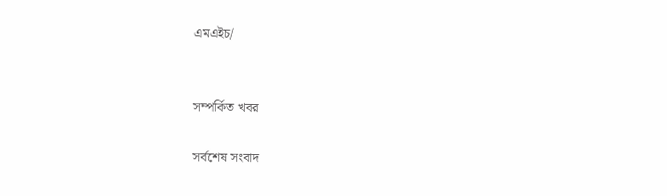এমএইচ/


সম্পর্কিত খবর

সর্বশেষ সংবাদ